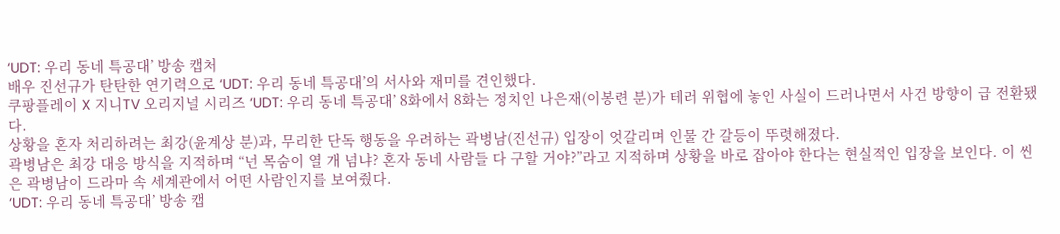‘UDT: 우리 동네 특공대’ 방송 캡처
배우 진선규가 탄탄한 연기력으로 ‘UDT: 우리 동네 특공대’의 서사와 재미를 견인했다.
쿠팡플레이 X 지니TV 오리지널 시리즈 ‘UDT: 우리 동네 특공대’ 8화에서 8화는 정치인 나은재(이봉련 분)가 테러 위협에 놓인 사실이 드러나면서 사건 방향이 급 전환됐다.
상황을 혼자 처리하려는 최강(윤계상 분)과, 무리한 단독 행동을 우려하는 곽병남(진선규) 입장이 엇갈리며 인물 간 갈등이 뚜렷해졌다.
곽병남은 최강 대응 방식을 지적하며 “넌 목숨이 열 개 넘냐? 혼자 동네 사람들 다 구할 거야?”라고 지적하며 상황을 바로 잡아야 한다는 현실적인 입장을 보인다. 이 씬은 곽병남이 드라마 속 세계관에서 어떤 사람인지를 보여줬다.
‘UDT: 우리 동네 특공대’ 방송 캡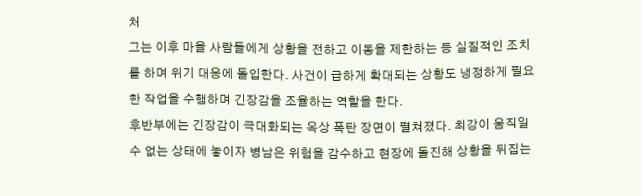처
그는 이후 마을 사람들에게 상황을 전하고 이동을 제한하는 등 실질적인 조치를 하며 위기 대응에 돌입한다. 사건이 급하게 확대되는 상황도 냉정하게 필요한 작업을 수행하며 긴장감을 조율하는 역할을 한다.
후반부에는 긴장감이 극대화되는 옥상 폭탄 장면이 펼쳐졌다. 최강이 움직일 수 없는 상태에 놓이자 병남은 위험을 감수하고 현장에 돌진해 상황을 뒤집는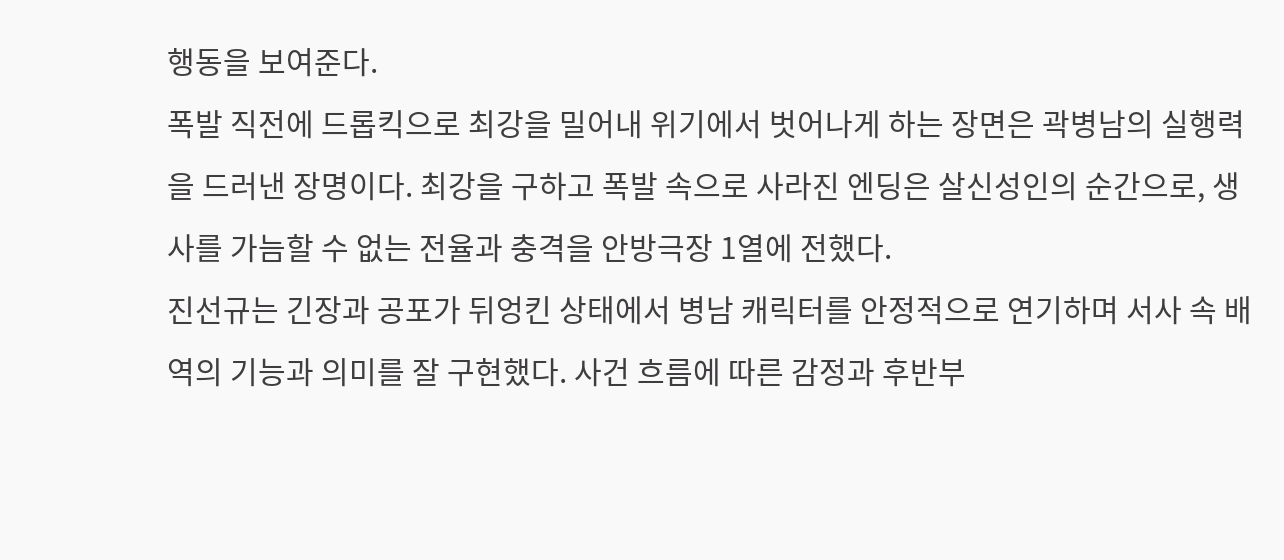행동을 보여준다.
폭발 직전에 드롭킥으로 최강을 밀어내 위기에서 벗어나게 하는 장면은 곽병남의 실행력을 드러낸 장명이다. 최강을 구하고 폭발 속으로 사라진 엔딩은 살신성인의 순간으로, 생사를 가늠할 수 없는 전율과 충격을 안방극장 1열에 전했다.
진선규는 긴장과 공포가 뒤엉킨 상태에서 병남 캐릭터를 안정적으로 연기하며 서사 속 배역의 기능과 의미를 잘 구현했다. 사건 흐름에 따른 감정과 후반부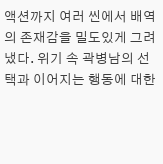액션까지 여러 씬에서 배역의 존재감을 밀도있게 그려냈다. 위기 속 곽병남의 선택과 이어지는 행동에 대한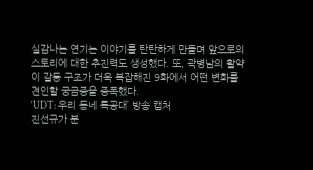실감나는 연기는 이야기를 탄탄하게 만들며 앞으로의 스토리에 대한 추진력도 생성했다. 또, 곽병남의 활약이 갈등 구조가 더욱 복잡해진 9화에서 어떤 변화를 견인할 궁금증을 증폭했다.
‘UDT: 우리 동네 특공대’ 방송 캡처
진선규가 분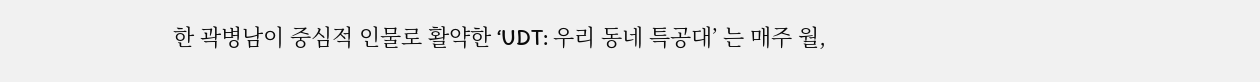한 곽병남이 중심적 인물로 활약한 ‘UDT: 우리 동네 특공대’ 는 매주 월,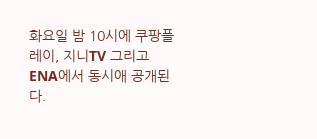화요일 밤 10시에 쿠팡플레이, 지니TV 그리고 ENA에서 동시애 공개된다.